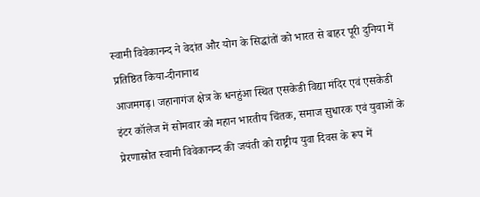स्वामी विवेकानन्द ने वेदांत और योग के सिद्धांतों को भारत से बाहर पूरी दुनिया में प्रतिष्ठित किया-दीनानाथ
आजमगढ़। जहानागंज क्षेत्र के धनहुंआ स्थित एसकेडी विद्या मंदिर एवं एसकेडी इंटर कॉलेज में सोमवार को महान भारतीय चिंतक, समाज सुधारक एवं युवाओं के प्रेरणास्रोत स्वामी विवेकानन्द की जयंती को राष्ट्रीय युवा दिवस के रूप में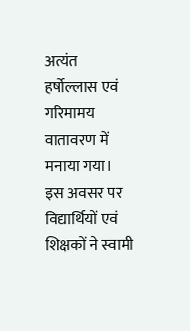अत्यंत हर्षोल्लास एवं गरिमामय वातावरण में मनाया गया। इस अवसर पर विद्यार्थियों एवं शिक्षकों ने स्वामी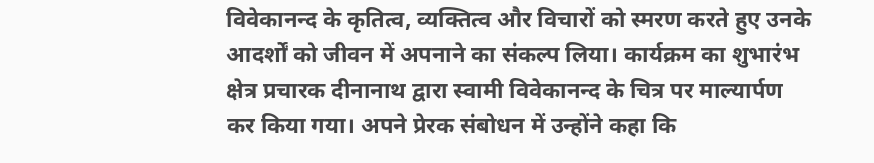विवेकानन्द के कृतित्व, व्यक्तित्व और विचारों को स्मरण करते हुए उनके आदर्शों को जीवन में अपनाने का संकल्प लिया। कार्यक्रम का शुभारंभ क्षेत्र प्रचारक दीनानाथ द्वारा स्वामी विवेकानन्द के चित्र पर माल्यार्पण कर किया गया। अपने प्रेरक संबोधन में उन्होंने कहा कि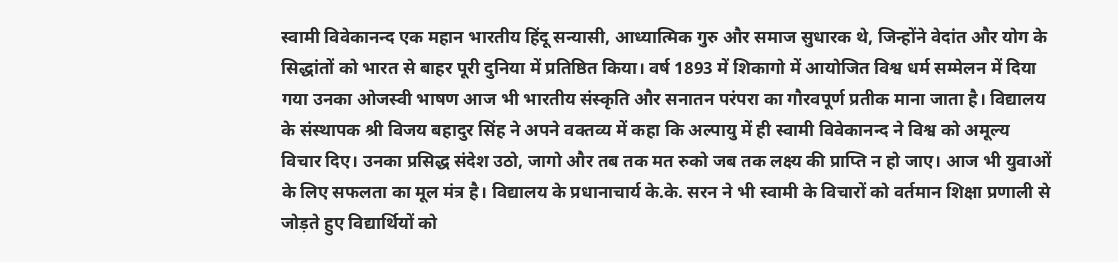स्वामी विवेकानन्द एक महान भारतीय हिंदू सन्यासी, आध्यात्मिक गुरु और समाज सुधारक थे, जिन्होंने वेदांत और योग के सिद्धांतों को भारत से बाहर पूरी दुनिया में प्रतिष्ठित किया। वर्ष 1893 में शिकागो में आयोजित विश्व धर्म सम्मेलन में दिया गया उनका ओजस्वी भाषण आज भी भारतीय संस्कृति और सनातन परंपरा का गौरवपूर्ण प्रतीक माना जाता है। विद्यालय के संस्थापक श्री विजय बहादुर सिंह ने अपने वक्तव्य में कहा कि अल्पायु में ही स्वामी विवेकानन्द ने विश्व को अमूल्य विचार दिए। उनका प्रसिद्ध संदेश उठो, जागो और तब तक मत रुको जब तक लक्ष्य की प्राप्ति न हो जाए। आज भी युवाओं के लिए सफलता का मूल मंत्र है। विद्यालय के प्रधानाचार्य के.के. सरन ने भी स्वामी के विचारों को वर्तमान शिक्षा प्रणाली से जोड़ते हुए विद्यार्थियों को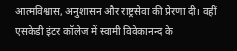आत्मविश्वास, अनुशासन और राष्ट्रसेवा की प्रेरणा दी। वहीं एसकेडी इंटर कॉलेज में स्वामी विवेकानन्द के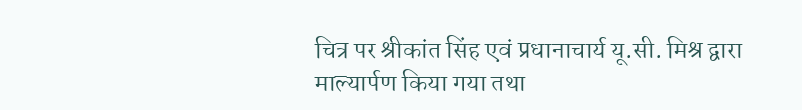चित्र पर श्रीकांत सिंह एवं प्रधानाचार्य यू.सी. मिश्र द्वारा माल्यार्पण किया गया तथा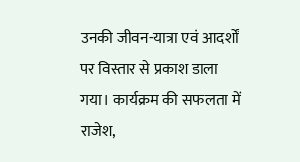उनकी जीवन-यात्रा एवं आदर्शों पर विस्तार से प्रकाश डाला गया। कार्यक्रम की सफलता में राजेश,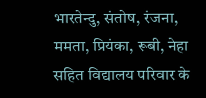भारतेन्दु, संतोष, रंजना, ममता, प्रियंका, रूबी, नेहा सहित विद्यालय परिवार के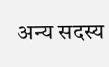अन्य सदस्य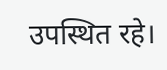उपस्थित रहे।